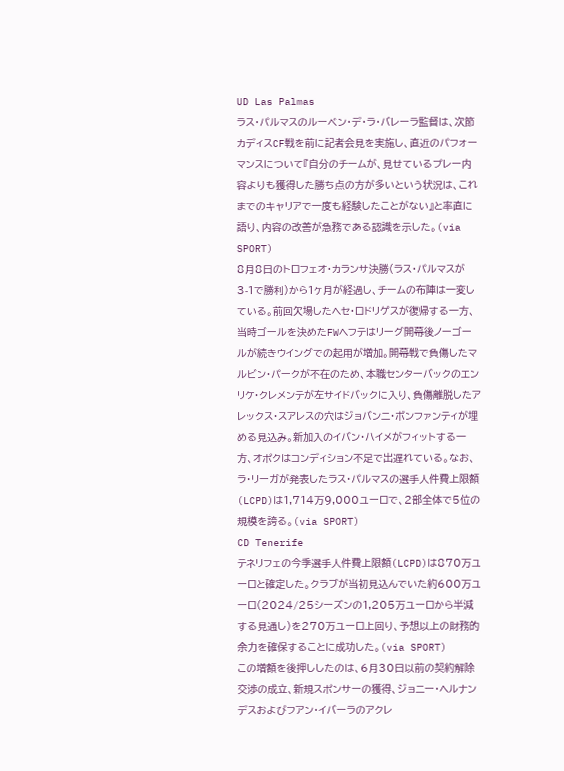UD Las Palmas
ラス・パルマスのルーベン・デ・ラ・バレーラ監督は、次節カディスCF戦を前に記者会見を実施し、直近のパフォーマンスについて『自分のチームが、見せているプレー内容よりも獲得した勝ち点の方が多いという状況は、これまでのキャリアで一度も経験したことがない』と率直に語り、内容の改善が急務である認識を示した。(via SPORT)
8月8日のトロフェオ・カランサ決勝(ラス・パルマスが3-1で勝利)から1ヶ月が経過し、チームの布陣は一変している。前回欠場したヘセ・ロドリゲスが復帰する一方、当時ゴールを決めたFWヘフテはリーグ開幕後ノーゴールが続きウイングでの起用が増加。開幕戦で負傷したマルビン・パークが不在のため、本職センターバックのエンリケ・クレメンテが左サイドバックに入り、負傷離脱したアレックス・スアレスの穴はジョバンニ・ボンファンティが埋める見込み。新加入のイバン・ハイメがフィットする一方、オポクはコンディション不足で出遅れている。なお、ラ・リーガが発表したラス・パルマスの選手人件費上限額(LCPD)は1,714万9,000ユーロで、2部全体で5位の規模を誇る。(via SPORT)
CD Tenerife
テネリフェの今季選手人件費上限額(LCPD)は870万ユーロと確定した。クラブが当初見込んでいた約600万ユーロ(2024/25シーズンの1,205万ユーロから半減する見通し)を270万ユーロ上回り、予想以上の財務的余力を確保することに成功した。(via SPORT)
この増額を後押ししたのは、6月30日以前の契約解除交渉の成立、新規スポンサーの獲得、ジョニー・ヘルナンデスおよびフアン・イバーラのアクレ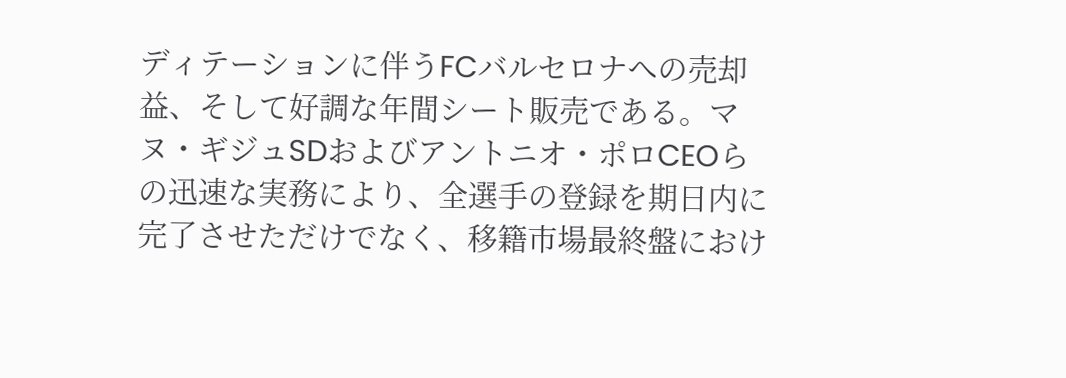ディテーションに伴うFCバルセロナへの売却益、そして好調な年間シート販売である。マヌ・ギジュSDおよびアントニオ・ポロCEOらの迅速な実務により、全選手の登録を期日内に完了させただけでなく、移籍市場最終盤におけ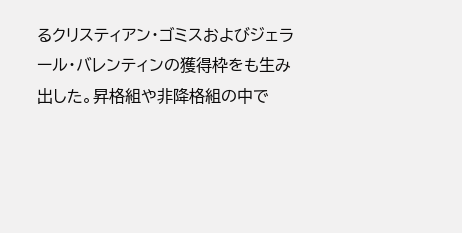るクリスティアン・ゴミスおよびジェラール・バレンティンの獲得枠をも生み出した。昇格組や非降格組の中で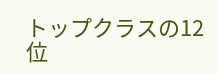トップクラスの12位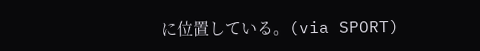に位置している。(via SPORT)